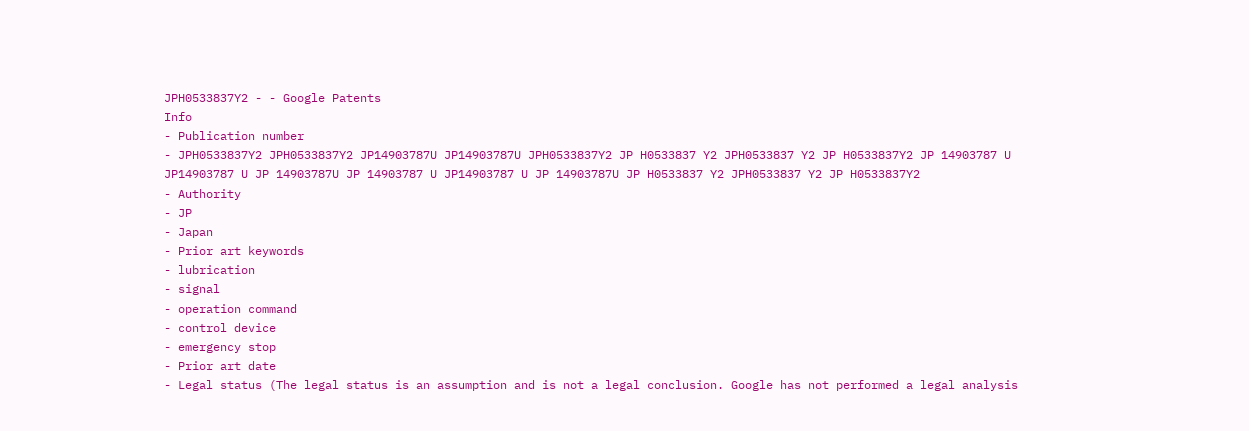JPH0533837Y2 - - Google Patents
Info
- Publication number
- JPH0533837Y2 JPH0533837Y2 JP14903787U JP14903787U JPH0533837Y2 JP H0533837 Y2 JPH0533837 Y2 JP H0533837Y2 JP 14903787 U JP14903787 U JP 14903787U JP 14903787 U JP14903787 U JP 14903787U JP H0533837 Y2 JPH0533837 Y2 JP H0533837Y2
- Authority
- JP
- Japan
- Prior art keywords
- lubrication
- signal
- operation command
- control device
- emergency stop
- Prior art date
- Legal status (The legal status is an assumption and is not a legal conclusion. Google has not performed a legal analysis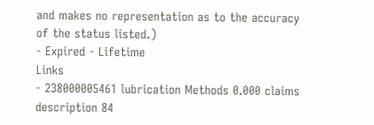and makes no representation as to the accuracy of the status listed.)
- Expired - Lifetime
Links
- 238000005461 lubrication Methods 0.000 claims description 84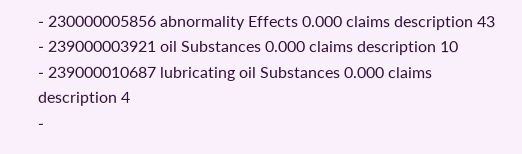- 230000005856 abnormality Effects 0.000 claims description 43
- 239000003921 oil Substances 0.000 claims description 10
- 239000010687 lubricating oil Substances 0.000 claims description 4
-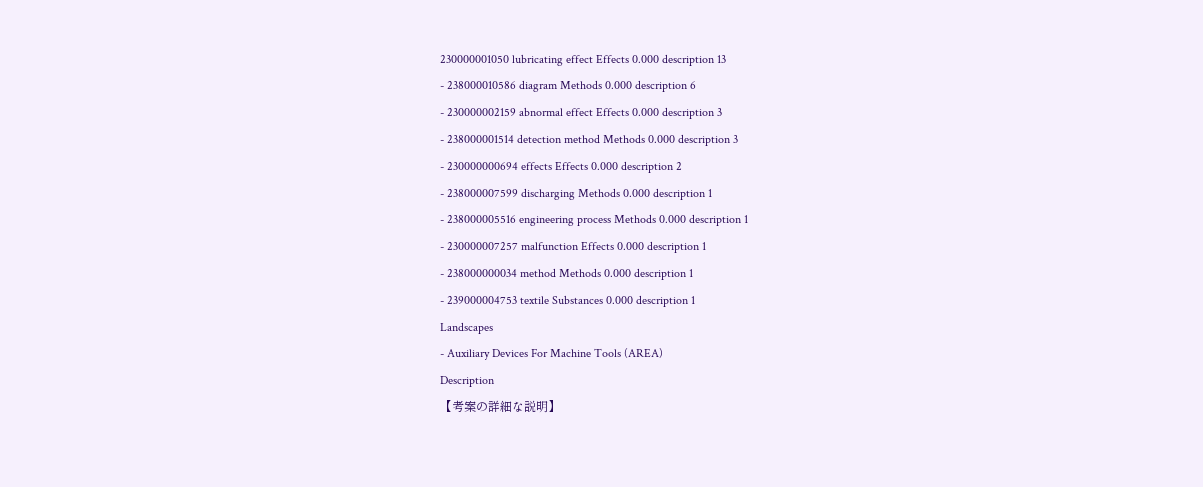230000001050 lubricating effect Effects 0.000 description 13
- 238000010586 diagram Methods 0.000 description 6
- 230000002159 abnormal effect Effects 0.000 description 3
- 238000001514 detection method Methods 0.000 description 3
- 230000000694 effects Effects 0.000 description 2
- 238000007599 discharging Methods 0.000 description 1
- 238000005516 engineering process Methods 0.000 description 1
- 230000007257 malfunction Effects 0.000 description 1
- 238000000034 method Methods 0.000 description 1
- 239000004753 textile Substances 0.000 description 1
Landscapes
- Auxiliary Devices For Machine Tools (AREA)
Description
【考案の詳細な説明】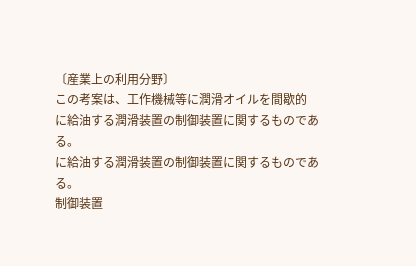〔産業上の利用分野〕
この考案は、工作機械等に潤滑オイルを間歇的
に給油する潤滑装置の制御装置に関するものであ
る。
に給油する潤滑装置の制御装置に関するものであ
る。
制御装置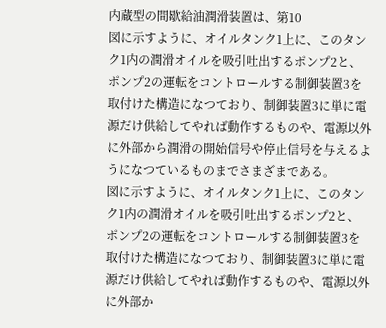内蔵型の間歇給油潤滑装置は、第10
図に示すように、オイルタンク1上に、このタン
ク1内の潤滑オイルを吸引吐出するポンプ2と、
ポンプ2の運転をコントロールする制御装置3を
取付けた構造になつており、制御装置3に単に電
源だけ供給してやれば動作するものや、電源以外
に外部から潤滑の開始信号や停止信号を与えるよ
うになつているものまでさまざまである。
図に示すように、オイルタンク1上に、このタン
ク1内の潤滑オイルを吸引吐出するポンプ2と、
ポンプ2の運転をコントロールする制御装置3を
取付けた構造になつており、制御装置3に単に電
源だけ供給してやれば動作するものや、電源以外
に外部か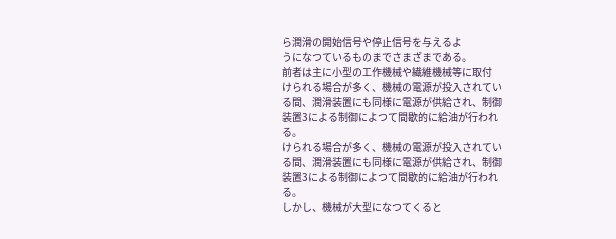ら潤滑の開始信号や停止信号を与えるよ
うになつているものまでさまざまである。
前者は主に小型の工作機械や繊維機械等に取付
けられる場合が多く、機械の電源が投入されてい
る間、潤滑装置にも同様に電源が供給され、制御
装置3による制御によつて間歇的に給油が行われ
る。
けられる場合が多く、機械の電源が投入されてい
る間、潤滑装置にも同様に電源が供給され、制御
装置3による制御によつて間歇的に給油が行われ
る。
しかし、機械が大型になつてくると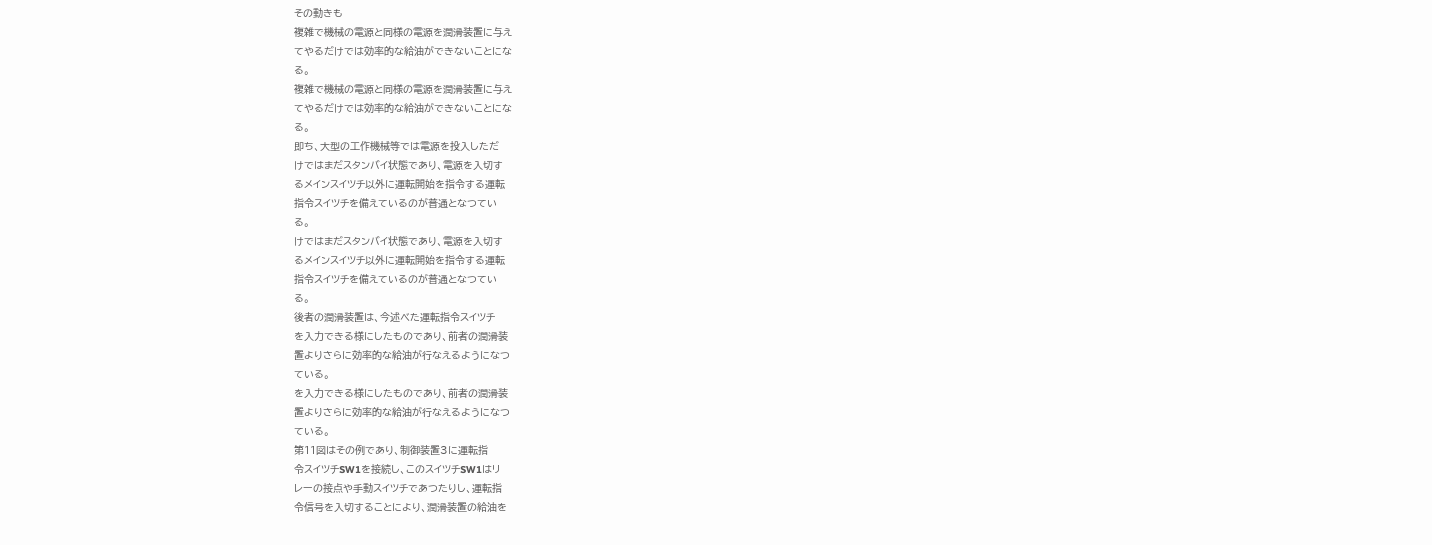その動きも
複雑で機械の電源と同様の電源を潤滑装置に与え
てやるだけでは効率的な給油ができないことにな
る。
複雑で機械の電源と同様の電源を潤滑装置に与え
てやるだけでは効率的な給油ができないことにな
る。
即ち、大型の工作機械等では電源を投入しただ
けではまだスタンバイ状態であり、電源を入切す
るメインスイツチ以外に運転開始を指令する運転
指令スイツチを備えているのが普通となつてい
る。
けではまだスタンバイ状態であり、電源を入切す
るメインスイツチ以外に運転開始を指令する運転
指令スイツチを備えているのが普通となつてい
る。
後者の潤滑装置は、今述べた運転指令スイツチ
を入力できる様にしたものであり、前者の潤滑装
置よりさらに効率的な給油が行なえるようになつ
ている。
を入力できる様にしたものであり、前者の潤滑装
置よりさらに効率的な給油が行なえるようになつ
ている。
第11図はその例であり、制御装置3に運転指
令スイツチSW1を接続し、このスイツチSW1はリ
レーの接点や手動スイツチであつたりし、運転指
令信号を入切することにより、潤滑装置の給油を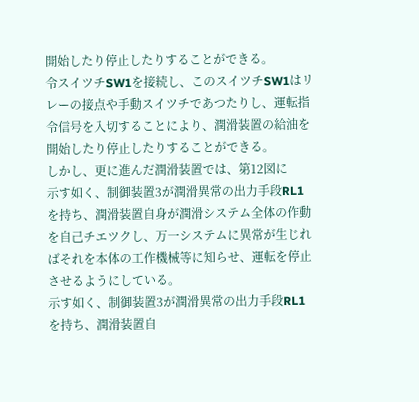開始したり停止したりすることができる。
令スイツチSW1を接続し、このスイツチSW1はリ
レーの接点や手動スイツチであつたりし、運転指
令信号を入切することにより、潤滑装置の給油を
開始したり停止したりすることができる。
しかし、更に進んだ潤滑装置では、第12図に
示す如く、制御装置3が潤滑異常の出力手段RL1
を持ち、潤滑装置自身が潤滑システム全体の作動
を自己チエツクし、万一システムに異常が生じれ
ばそれを本体の工作機械等に知らせ、運転を停止
させるようにしている。
示す如く、制御装置3が潤滑異常の出力手段RL1
を持ち、潤滑装置自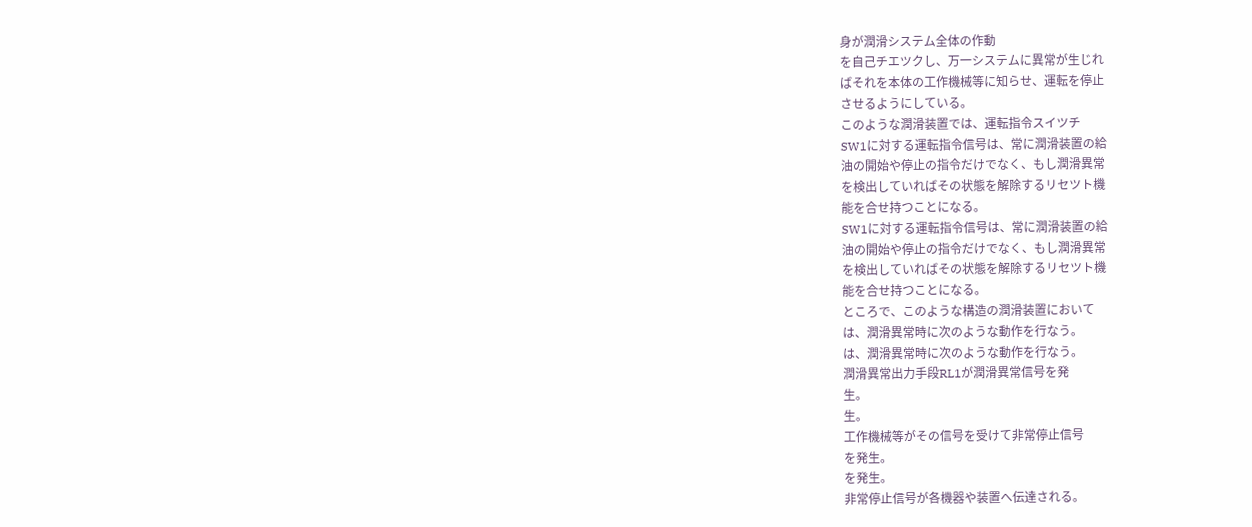身が潤滑システム全体の作動
を自己チエツクし、万一システムに異常が生じれ
ばそれを本体の工作機械等に知らせ、運転を停止
させるようにしている。
このような潤滑装置では、運転指令スイツチ
SW1に対する運転指令信号は、常に潤滑装置の給
油の開始や停止の指令だけでなく、もし潤滑異常
を検出していればその状態を解除するリセツト機
能を合せ持つことになる。
SW1に対する運転指令信号は、常に潤滑装置の給
油の開始や停止の指令だけでなく、もし潤滑異常
を検出していればその状態を解除するリセツト機
能を合せ持つことになる。
ところで、このような構造の潤滑装置において
は、潤滑異常時に次のような動作を行なう。
は、潤滑異常時に次のような動作を行なう。
潤滑異常出力手段RL1が潤滑異常信号を発
生。
生。
工作機械等がその信号を受けて非常停止信号
を発生。
を発生。
非常停止信号が各機器や装置へ伝達される。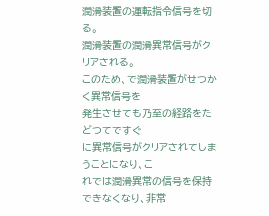潤滑装置の運転指令信号を切る。
潤滑装置の潤滑異常信号がクリアされる。
このため、で潤滑装置がせつかく異常信号を
発生させても乃至の経路をたどつてですぐ
に異常信号がクリアされてしまうことになり、こ
れでは潤滑異常の信号を保持できなくなり、非常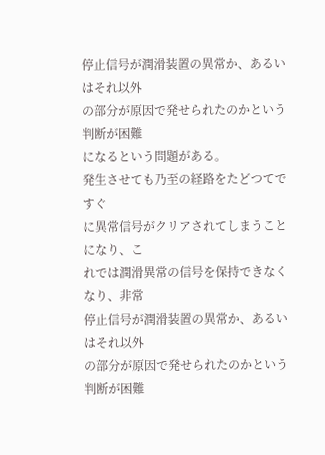停止信号が潤滑装置の異常か、あるいはそれ以外
の部分が原因で発せられたのかという判断が困難
になるという問題がある。
発生させても乃至の経路をたどつてですぐ
に異常信号がクリアされてしまうことになり、こ
れでは潤滑異常の信号を保持できなくなり、非常
停止信号が潤滑装置の異常か、あるいはそれ以外
の部分が原因で発せられたのかという判断が困難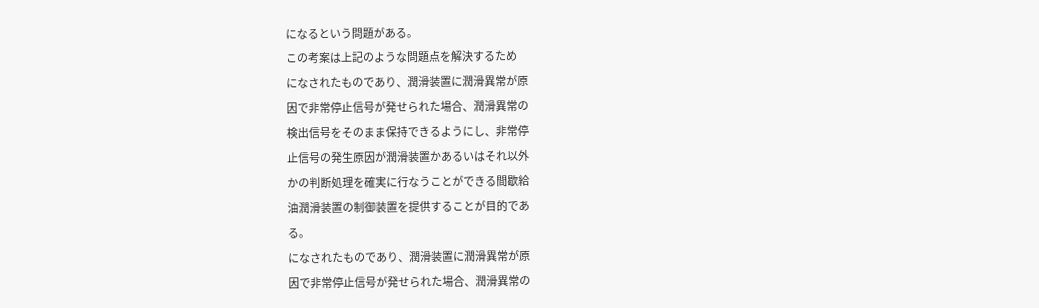になるという問題がある。
この考案は上記のような問題点を解決するため
になされたものであり、潤滑装置に潤滑異常が原
因で非常停止信号が発せられた場合、潤滑異常の
検出信号をそのまま保持できるようにし、非常停
止信号の発生原因が潤滑装置かあるいはそれ以外
かの判断処理を確実に行なうことができる間歇給
油潤滑装置の制御装置を提供することが目的であ
る。
になされたものであり、潤滑装置に潤滑異常が原
因で非常停止信号が発せられた場合、潤滑異常の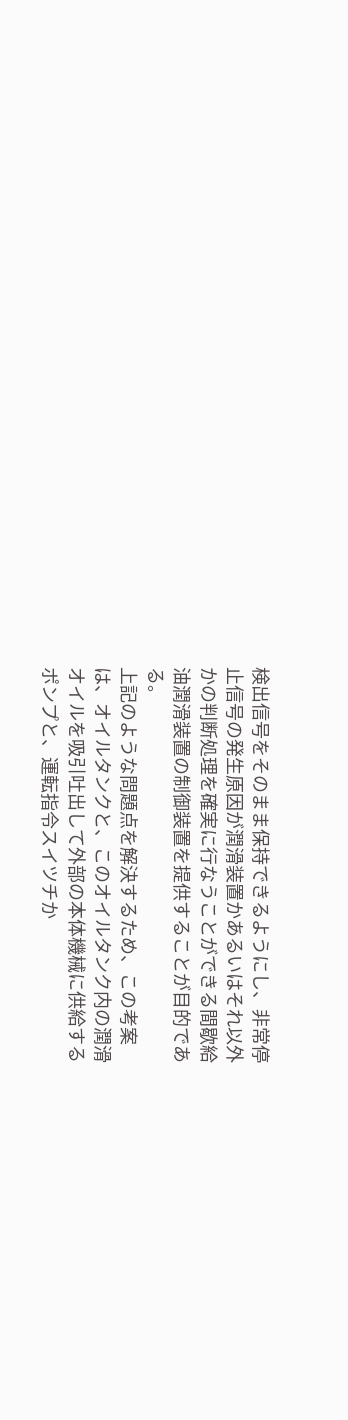検出信号をそのまま保持できるようにし、非常停
止信号の発生原因が潤滑装置かあるいはそれ以外
かの判断処理を確実に行なうことができる間歇給
油潤滑装置の制御装置を提供することが目的であ
る。
上記のような問題点を解決するため、この考案
は、オイルタンクと、このオイルタンク内の潤滑
オイルを吸引吐出して外部の本体機械に供給する
ポンプと、運転指令スイツチか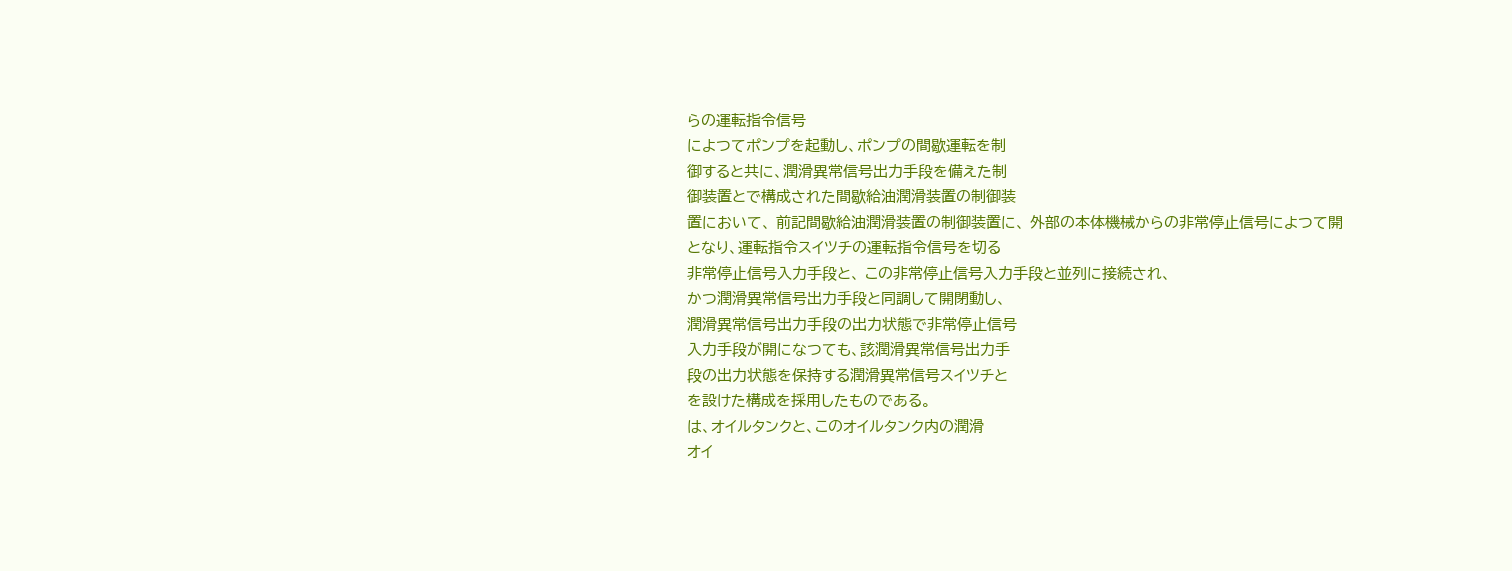らの運転指令信号
によつてポンプを起動し、ポンプの間歇運転を制
御すると共に、潤滑異常信号出力手段を備えた制
御装置とで構成された間歇給油潤滑装置の制御装
置において、 前記間歇給油潤滑装置の制御装置に、 外部の本体機械からの非常停止信号によつて開
となり、運転指令スイツチの運転指令信号を切る
非常停止信号入力手段と、 この非常停止信号入力手段と並列に接続され、
かつ潤滑異常信号出力手段と同調して開閉動し、
潤滑異常信号出力手段の出力状態で非常停止信号
入力手段が開になつても、該潤滑異常信号出力手
段の出力状態を保持する潤滑異常信号スイツチと
を設けた構成を採用したものである。
は、オイルタンクと、このオイルタンク内の潤滑
オイ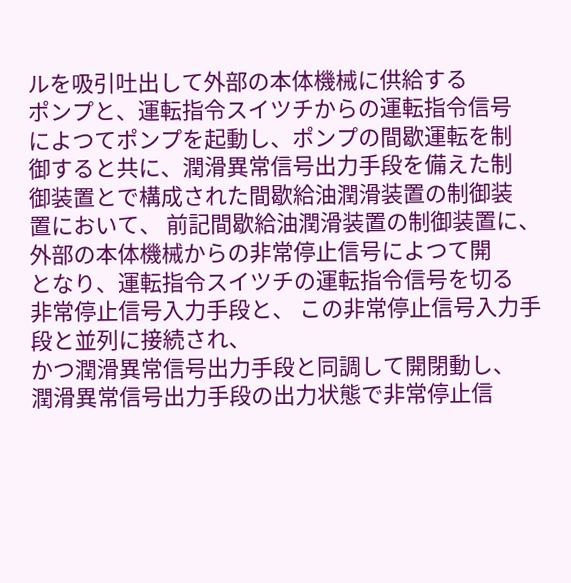ルを吸引吐出して外部の本体機械に供給する
ポンプと、運転指令スイツチからの運転指令信号
によつてポンプを起動し、ポンプの間歇運転を制
御すると共に、潤滑異常信号出力手段を備えた制
御装置とで構成された間歇給油潤滑装置の制御装
置において、 前記間歇給油潤滑装置の制御装置に、 外部の本体機械からの非常停止信号によつて開
となり、運転指令スイツチの運転指令信号を切る
非常停止信号入力手段と、 この非常停止信号入力手段と並列に接続され、
かつ潤滑異常信号出力手段と同調して開閉動し、
潤滑異常信号出力手段の出力状態で非常停止信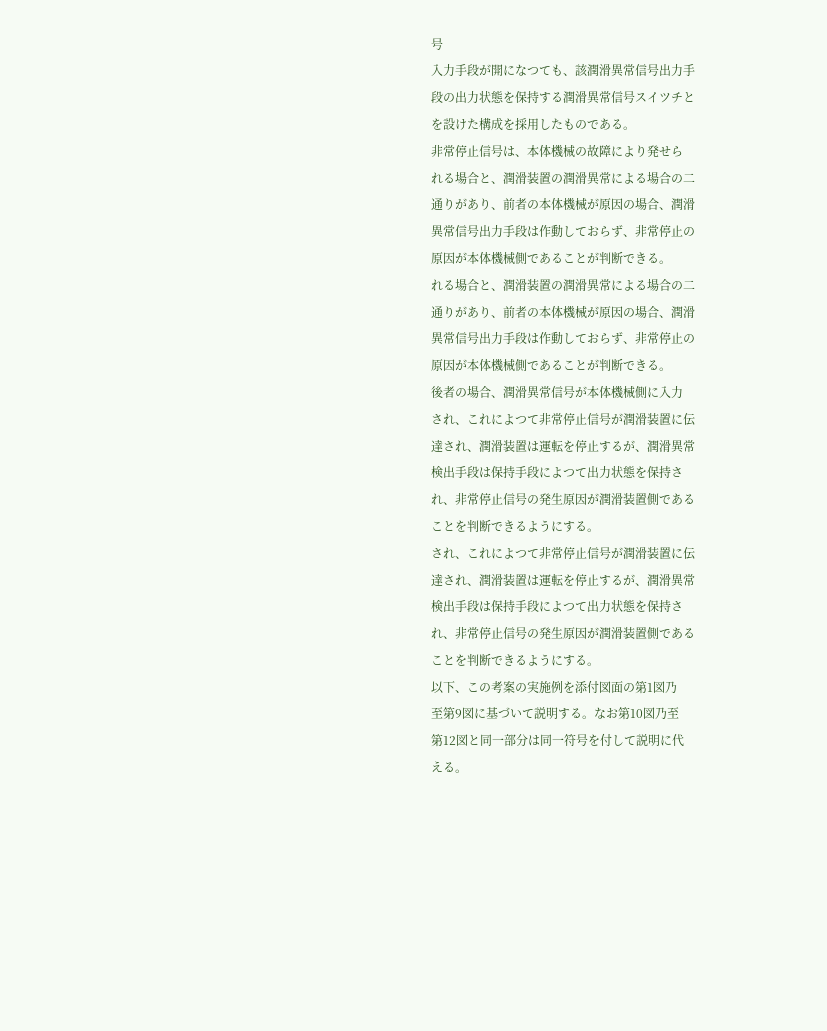号
入力手段が開になつても、該潤滑異常信号出力手
段の出力状態を保持する潤滑異常信号スイツチと
を設けた構成を採用したものである。
非常停止信号は、本体機械の故障により発せら
れる場合と、潤滑装置の潤滑異常による場合の二
通りがあり、前者の本体機械が原因の場合、潤滑
異常信号出力手段は作動しておらず、非常停止の
原因が本体機械側であることが判断できる。
れる場合と、潤滑装置の潤滑異常による場合の二
通りがあり、前者の本体機械が原因の場合、潤滑
異常信号出力手段は作動しておらず、非常停止の
原因が本体機械側であることが判断できる。
後者の場合、潤滑異常信号が本体機械側に入力
され、これによつて非常停止信号が潤滑装置に伝
達され、潤滑装置は運転を停止するが、潤滑異常
検出手段は保持手段によつて出力状態を保持さ
れ、非常停止信号の発生原因が潤滑装置側である
ことを判断できるようにする。
され、これによつて非常停止信号が潤滑装置に伝
達され、潤滑装置は運転を停止するが、潤滑異常
検出手段は保持手段によつて出力状態を保持さ
れ、非常停止信号の発生原因が潤滑装置側である
ことを判断できるようにする。
以下、この考案の実施例を添付図面の第1図乃
至第9図に基づいて説明する。なお第10図乃至
第12図と同一部分は同一符号を付して説明に代
える。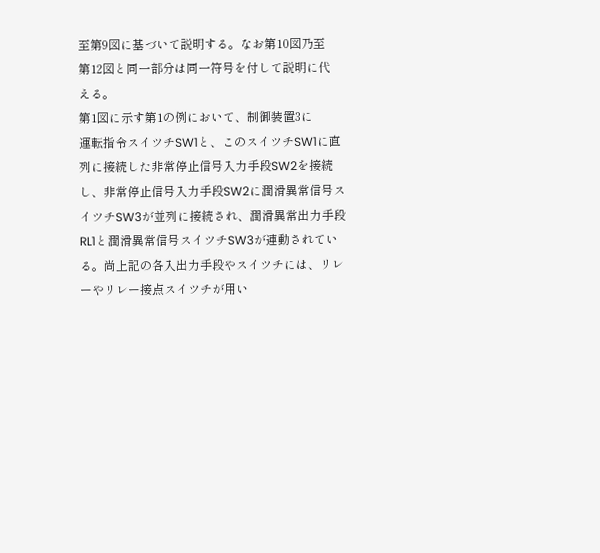至第9図に基づいて説明する。なお第10図乃至
第12図と同一部分は同一符号を付して説明に代
える。
第1図に示す第1の例において、制御装置3に
運転指令スイツチSW1と、このスイツチSW1に直
列に接続した非常停止信号入力手段SW2を接続
し、非常停止信号入力手段SW2に潤滑異常信号ス
イツチSW3が並列に接続され、潤滑異常出力手段
RL1と潤滑異常信号スイツチSW3が連動されてい
る。尚上記の各入出力手段やスイツチには、リレ
ーやリレー接点スイツチが用い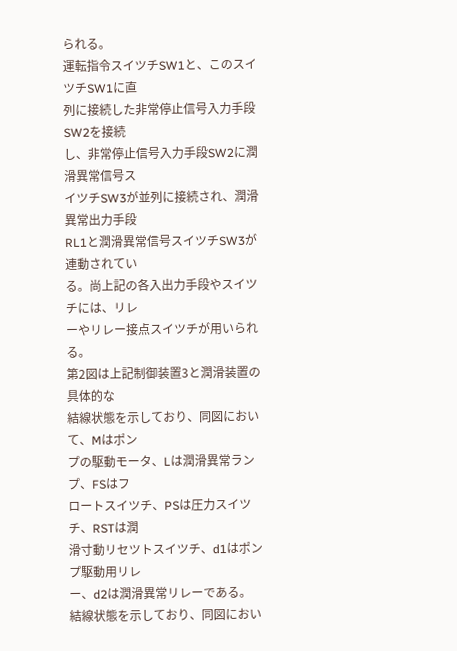られる。
運転指令スイツチSW1と、このスイツチSW1に直
列に接続した非常停止信号入力手段SW2を接続
し、非常停止信号入力手段SW2に潤滑異常信号ス
イツチSW3が並列に接続され、潤滑異常出力手段
RL1と潤滑異常信号スイツチSW3が連動されてい
る。尚上記の各入出力手段やスイツチには、リレ
ーやリレー接点スイツチが用いられる。
第2図は上記制御装置3と潤滑装置の具体的な
結線状態を示しており、同図において、Mはポン
プの駆動モータ、Lは潤滑異常ランプ、FSはフ
ロートスイツチ、PSは圧力スイツチ、RSTは潤
滑寸動リセツトスイツチ、d1はポンプ駆動用リレ
ー、d2は潤滑異常リレーである。
結線状態を示しており、同図におい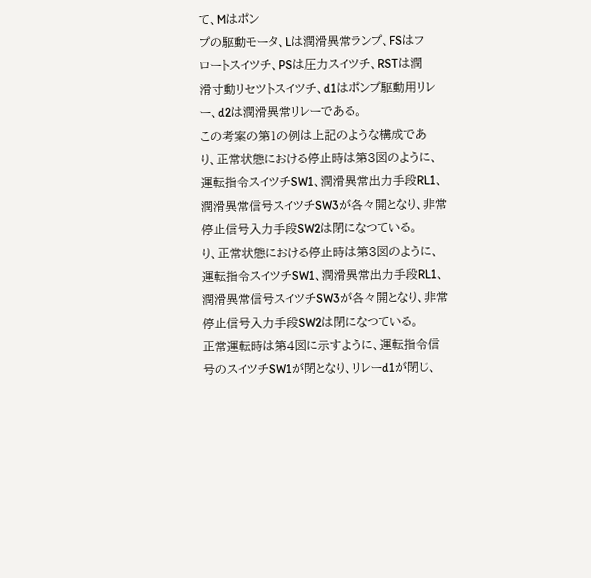て、Mはポン
プの駆動モータ、Lは潤滑異常ランプ、FSはフ
ロートスイツチ、PSは圧力スイツチ、RSTは潤
滑寸動リセツトスイツチ、d1はポンプ駆動用リレ
ー、d2は潤滑異常リレーである。
この考案の第1の例は上記のような構成であ
り、正常状態における停止時は第3図のように、
運転指令スイツチSW1、潤滑異常出力手段RL1、
潤滑異常信号スイツチSW3が各々開となり、非常
停止信号入力手段SW2は閉になつている。
り、正常状態における停止時は第3図のように、
運転指令スイツチSW1、潤滑異常出力手段RL1、
潤滑異常信号スイツチSW3が各々開となり、非常
停止信号入力手段SW2は閉になつている。
正常運転時は第4図に示すように、運転指令信
号のスイツチSW1が閉となり、リレーd1が閉じ、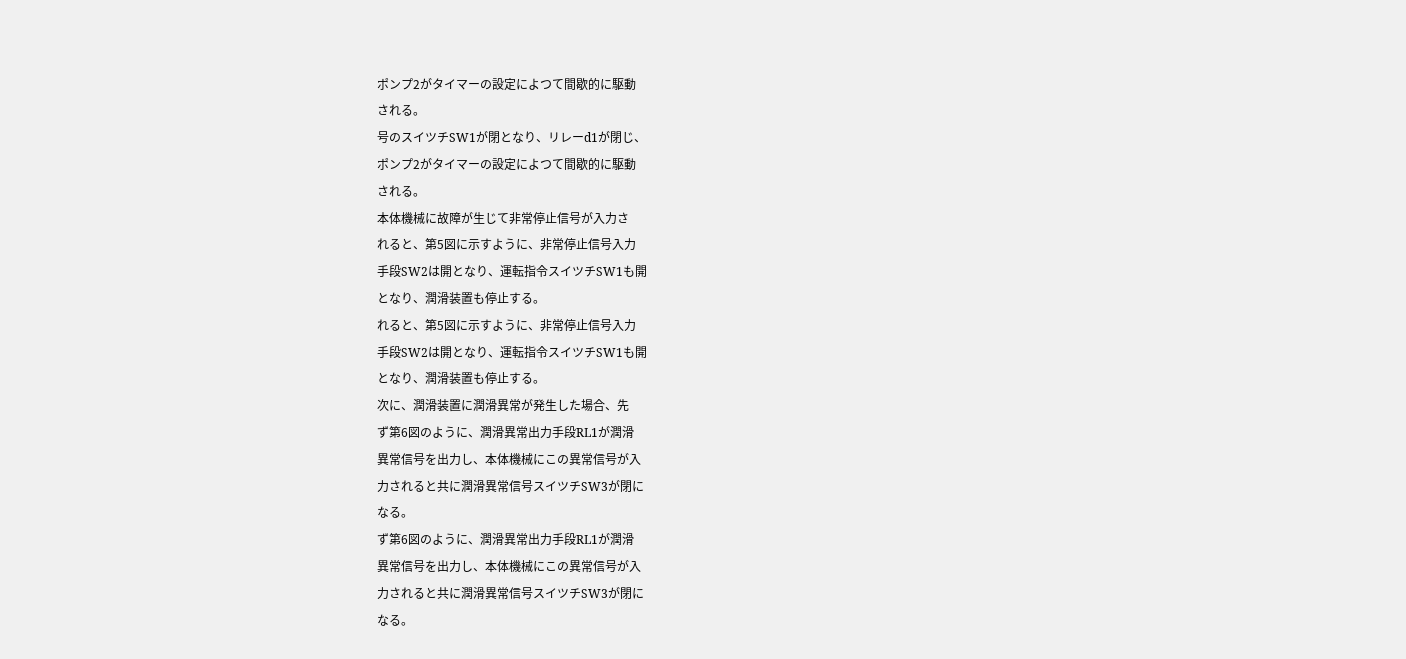ポンプ2がタイマーの設定によつて間歇的に駆動
される。
号のスイツチSW1が閉となり、リレーd1が閉じ、
ポンプ2がタイマーの設定によつて間歇的に駆動
される。
本体機械に故障が生じて非常停止信号が入力さ
れると、第5図に示すように、非常停止信号入力
手段SW2は開となり、運転指令スイツチSW1も開
となり、潤滑装置も停止する。
れると、第5図に示すように、非常停止信号入力
手段SW2は開となり、運転指令スイツチSW1も開
となり、潤滑装置も停止する。
次に、潤滑装置に潤滑異常が発生した場合、先
ず第6図のように、潤滑異常出力手段RL1が潤滑
異常信号を出力し、本体機械にこの異常信号が入
力されると共に潤滑異常信号スイツチSW3が閉に
なる。
ず第6図のように、潤滑異常出力手段RL1が潤滑
異常信号を出力し、本体機械にこの異常信号が入
力されると共に潤滑異常信号スイツチSW3が閉に
なる。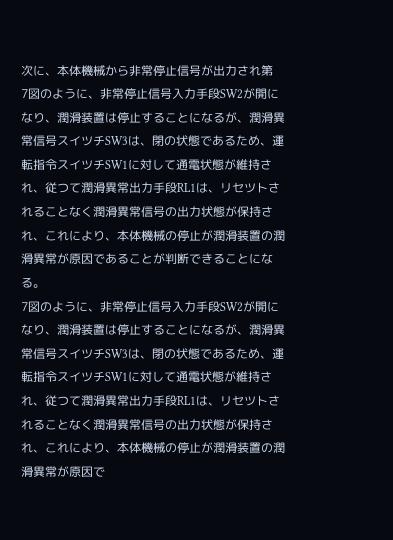次に、本体機械から非常停止信号が出力され第
7図のように、非常停止信号入力手段SW2が開に
なり、潤滑装置は停止することになるが、潤滑異
常信号スイツチSW3は、閉の状態であるため、運
転指令スイツチSW1に対して通電状態が維持さ
れ、従つて潤滑異常出力手段RL1は、リセツトさ
れることなく潤滑異常信号の出力状態が保持さ
れ、これにより、本体機械の停止が潤滑装置の潤
滑異常が原因であることが判断できることにな
る。
7図のように、非常停止信号入力手段SW2が開に
なり、潤滑装置は停止することになるが、潤滑異
常信号スイツチSW3は、閉の状態であるため、運
転指令スイツチSW1に対して通電状態が維持さ
れ、従つて潤滑異常出力手段RL1は、リセツトさ
れることなく潤滑異常信号の出力状態が保持さ
れ、これにより、本体機械の停止が潤滑装置の潤
滑異常が原因で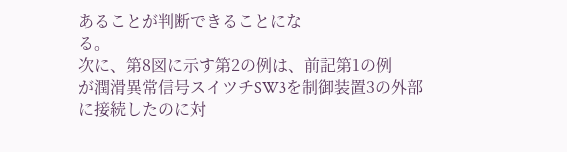あることが判断できることにな
る。
次に、第8図に示す第2の例は、前記第1の例
が潤滑異常信号スイツチSW3を制御装置3の外部
に接続したのに対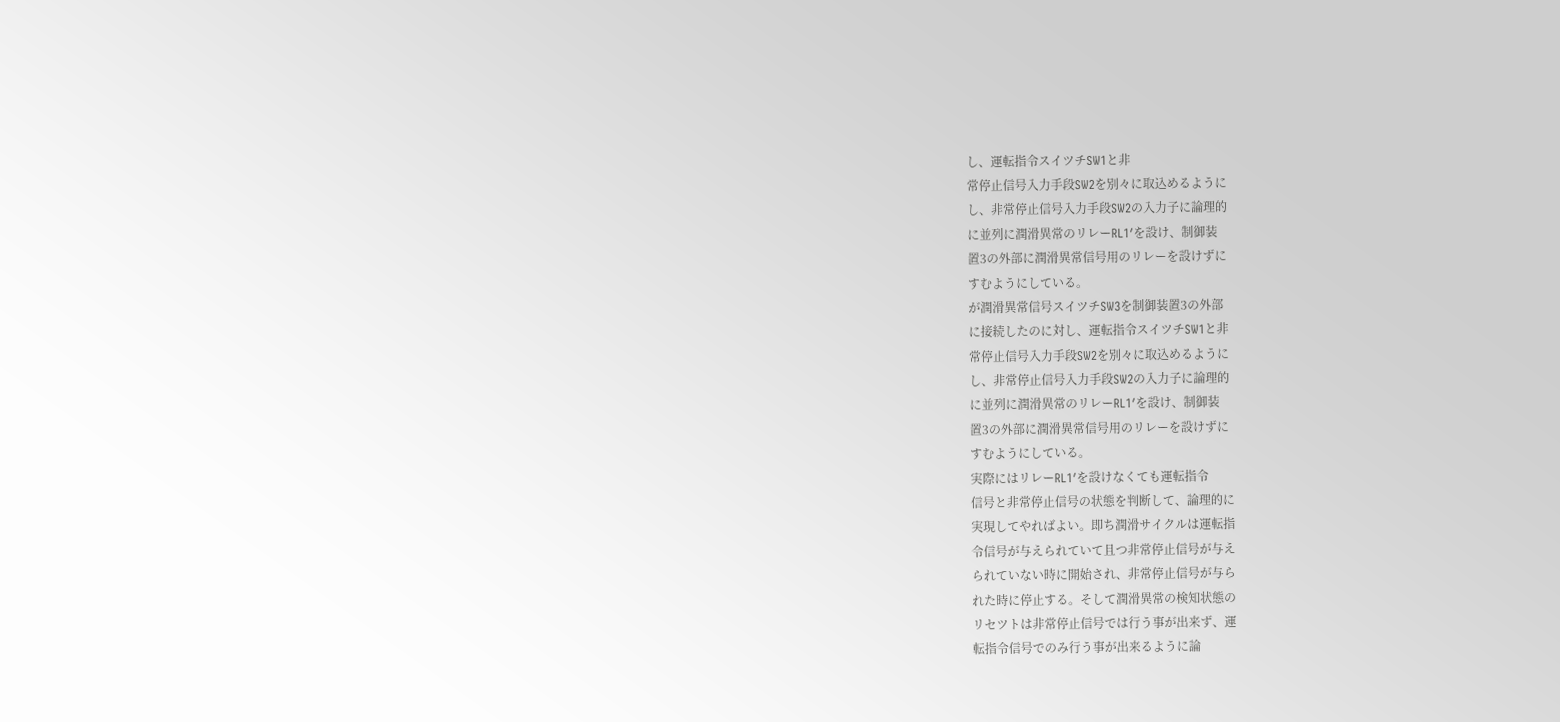し、運転指令スイツチSW1と非
常停止信号入力手段SW2を別々に取込めるように
し、非常停止信号入力手段SW2の入力子に論理的
に並列に潤滑異常のリレーRL1′を設け、制御装
置3の外部に潤滑異常信号用のリレーを設けずに
すむようにしている。
が潤滑異常信号スイツチSW3を制御装置3の外部
に接続したのに対し、運転指令スイツチSW1と非
常停止信号入力手段SW2を別々に取込めるように
し、非常停止信号入力手段SW2の入力子に論理的
に並列に潤滑異常のリレーRL1′を設け、制御装
置3の外部に潤滑異常信号用のリレーを設けずに
すむようにしている。
実際にはリレーRL1′を設けなくても運転指令
信号と非常停止信号の状態を判断して、論理的に
実現してやればよい。即ち潤滑サイクルは運転指
令信号が与えられていて且つ非常停止信号が与え
られていない時に開始され、非常停止信号が与ら
れた時に停止する。そして潤滑異常の検知状態の
リセツトは非常停止信号では行う事が出来ず、運
転指令信号でのみ行う事が出来るように論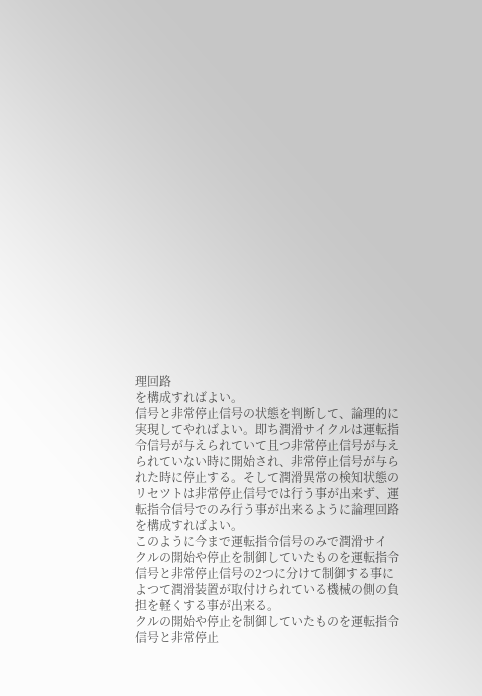理回路
を構成すればよい。
信号と非常停止信号の状態を判断して、論理的に
実現してやればよい。即ち潤滑サイクルは運転指
令信号が与えられていて且つ非常停止信号が与え
られていない時に開始され、非常停止信号が与ら
れた時に停止する。そして潤滑異常の検知状態の
リセツトは非常停止信号では行う事が出来ず、運
転指令信号でのみ行う事が出来るように論理回路
を構成すればよい。
このように今まで運転指令信号のみで潤滑サイ
クルの開始や停止を制御していたものを運転指令
信号と非常停止信号の2つに分けて制御する事に
よつて潤滑装置が取付けられている機械の側の負
担を軽くする事が出来る。
クルの開始や停止を制御していたものを運転指令
信号と非常停止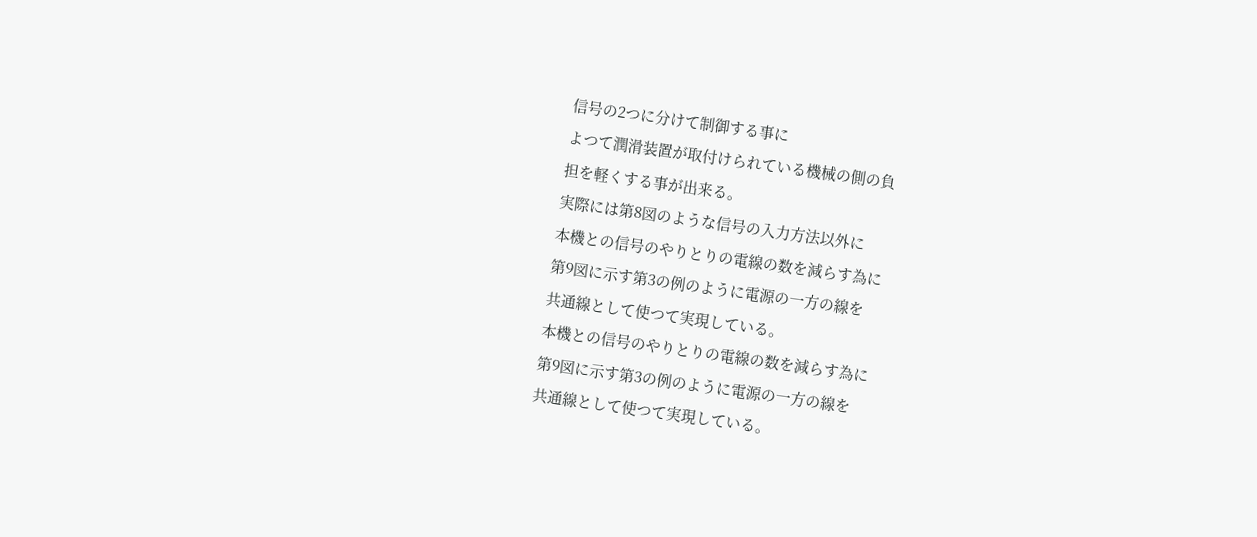信号の2つに分けて制御する事に
よつて潤滑装置が取付けられている機械の側の負
担を軽くする事が出来る。
実際には第8図のような信号の入力方法以外に
本機との信号のやりとりの電線の数を減らす為に
第9図に示す第3の例のように電源の一方の線を
共通線として使つて実現している。
本機との信号のやりとりの電線の数を減らす為に
第9図に示す第3の例のように電源の一方の線を
共通線として使つて実現している。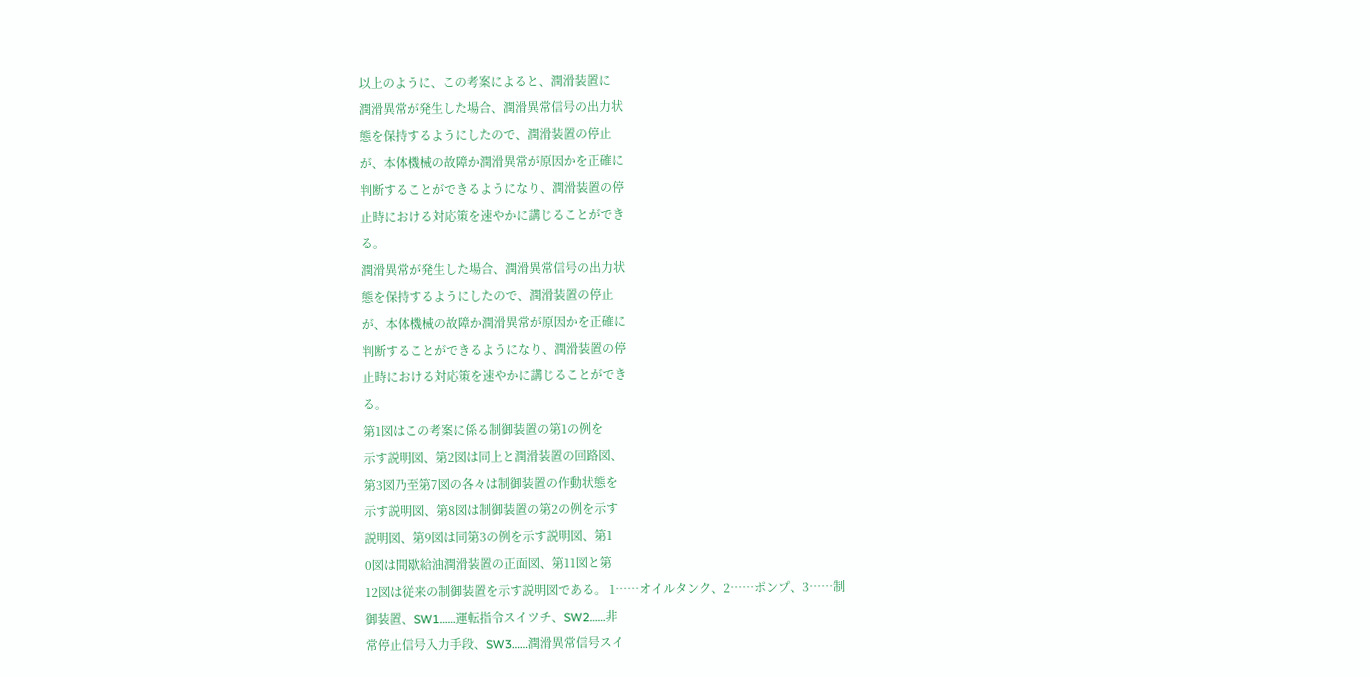以上のように、この考案によると、潤滑装置に
潤滑異常が発生した場合、潤滑異常信号の出力状
態を保持するようにしたので、潤滑装置の停止
が、本体機械の故障か潤滑異常が原因かを正確に
判断することができるようになり、潤滑装置の停
止時における対応策を速やかに講じることができ
る。
潤滑異常が発生した場合、潤滑異常信号の出力状
態を保持するようにしたので、潤滑装置の停止
が、本体機械の故障か潤滑異常が原因かを正確に
判断することができるようになり、潤滑装置の停
止時における対応策を速やかに講じることができ
る。
第1図はこの考案に係る制御装置の第1の例を
示す説明図、第2図は同上と潤滑装置の回路図、
第3図乃至第7図の各々は制御装置の作動状態を
示す説明図、第8図は制御装置の第2の例を示す
説明図、第9図は同第3の例を示す説明図、第1
0図は間歇給油潤滑装置の正面図、第11図と第
12図は従来の制御装置を示す説明図である。 1……オイルタンク、2……ポンプ、3……制
御装置、SW1……運転指令スイツチ、SW2……非
常停止信号入力手段、SW3……潤滑異常信号スイ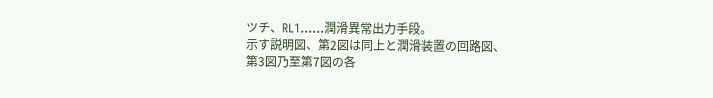ツチ、RL1……潤滑異常出力手段。
示す説明図、第2図は同上と潤滑装置の回路図、
第3図乃至第7図の各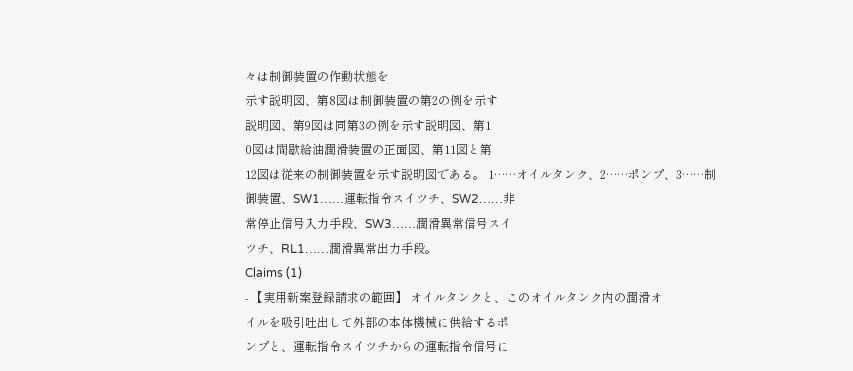々は制御装置の作動状態を
示す説明図、第8図は制御装置の第2の例を示す
説明図、第9図は同第3の例を示す説明図、第1
0図は間歇給油潤滑装置の正面図、第11図と第
12図は従来の制御装置を示す説明図である。 1……オイルタンク、2……ポンプ、3……制
御装置、SW1……運転指令スイツチ、SW2……非
常停止信号入力手段、SW3……潤滑異常信号スイ
ツチ、RL1……潤滑異常出力手段。
Claims (1)
- 【実用新案登録請求の範囲】 オイルタンクと、このオイルタンク内の潤滑オ
イルを吸引吐出して外部の本体機械に供給するポ
ンプと、運転指令スイツチからの運転指令信号に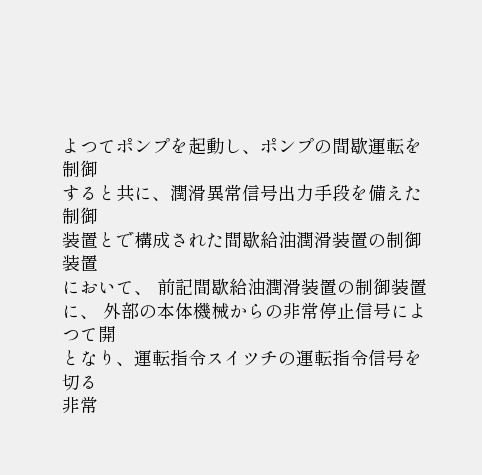よつてポンプを起動し、ポンプの間歇運転を制御
すると共に、潤滑異常信号出力手段を備えた制御
装置とで構成された間歇給油潤滑装置の制御装置
において、 前記間歇給油潤滑装置の制御装置に、 外部の本体機械からの非常停止信号によつて開
となり、運転指令スイツチの運転指令信号を切る
非常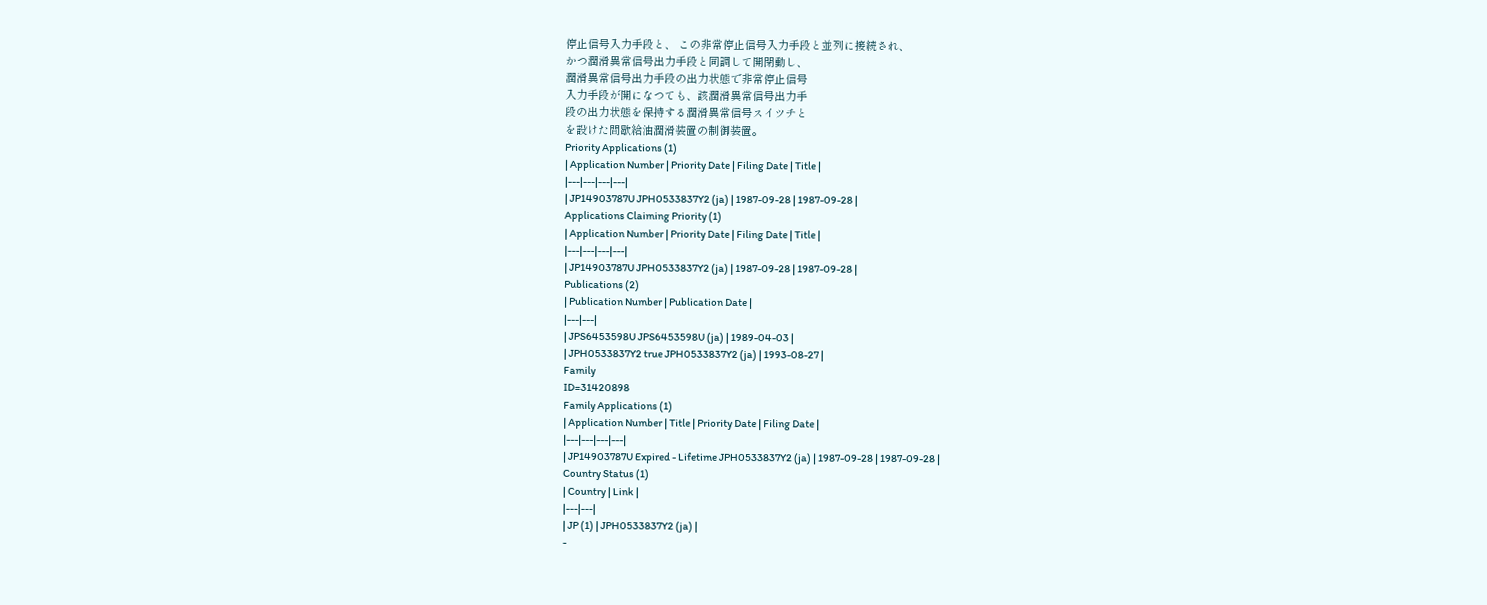停止信号入力手段と、 この非常停止信号入力手段と並列に接続され、
かつ潤滑異常信号出力手段と同調して開閉動し、
潤滑異常信号出力手段の出力状態で非常停止信号
入力手段が開になつても、該潤滑異常信号出力手
段の出力状態を保持する潤滑異常信号スイツチと
を設けた間歇給油潤滑装置の制御装置。
Priority Applications (1)
| Application Number | Priority Date | Filing Date | Title |
|---|---|---|---|
| JP14903787U JPH0533837Y2 (ja) | 1987-09-28 | 1987-09-28 |
Applications Claiming Priority (1)
| Application Number | Priority Date | Filing Date | Title |
|---|---|---|---|
| JP14903787U JPH0533837Y2 (ja) | 1987-09-28 | 1987-09-28 |
Publications (2)
| Publication Number | Publication Date |
|---|---|
| JPS6453598U JPS6453598U (ja) | 1989-04-03 |
| JPH0533837Y2 true JPH0533837Y2 (ja) | 1993-08-27 |
Family
ID=31420898
Family Applications (1)
| Application Number | Title | Priority Date | Filing Date |
|---|---|---|---|
| JP14903787U Expired - Lifetime JPH0533837Y2 (ja) | 1987-09-28 | 1987-09-28 |
Country Status (1)
| Country | Link |
|---|---|
| JP (1) | JPH0533837Y2 (ja) |
-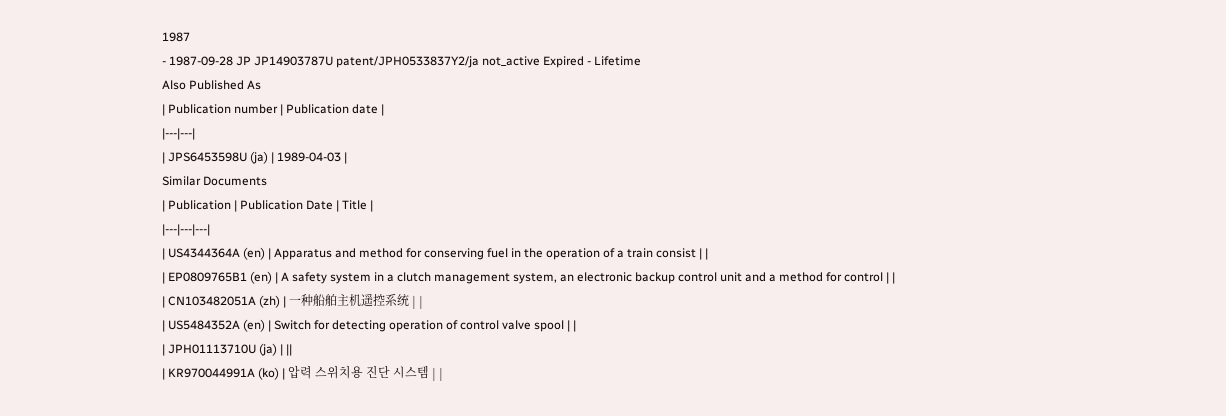1987
- 1987-09-28 JP JP14903787U patent/JPH0533837Y2/ja not_active Expired - Lifetime
Also Published As
| Publication number | Publication date |
|---|---|
| JPS6453598U (ja) | 1989-04-03 |
Similar Documents
| Publication | Publication Date | Title |
|---|---|---|
| US4344364A (en) | Apparatus and method for conserving fuel in the operation of a train consist | |
| EP0809765B1 (en) | A safety system in a clutch management system, an electronic backup control unit and a method for control | |
| CN103482051A (zh) | 一种船舶主机遥控系统 | |
| US5484352A (en) | Switch for detecting operation of control valve spool | |
| JPH01113710U (ja) | ||
| KR970044991A (ko) | 압력 스위치용 진단 시스템 | |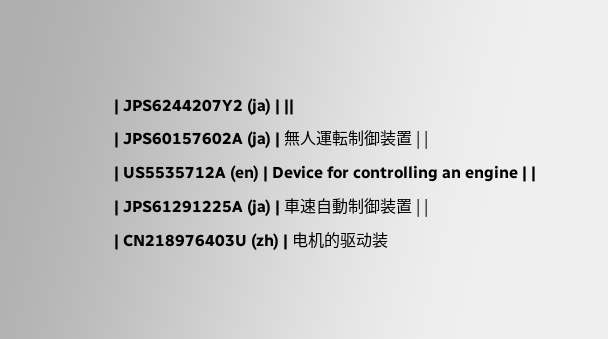| JPS6244207Y2 (ja) | ||
| JPS60157602A (ja) | 無人運転制御装置 | |
| US5535712A (en) | Device for controlling an engine | |
| JPS61291225A (ja) | 車速自動制御装置 | |
| CN218976403U (zh) | 电机的驱动装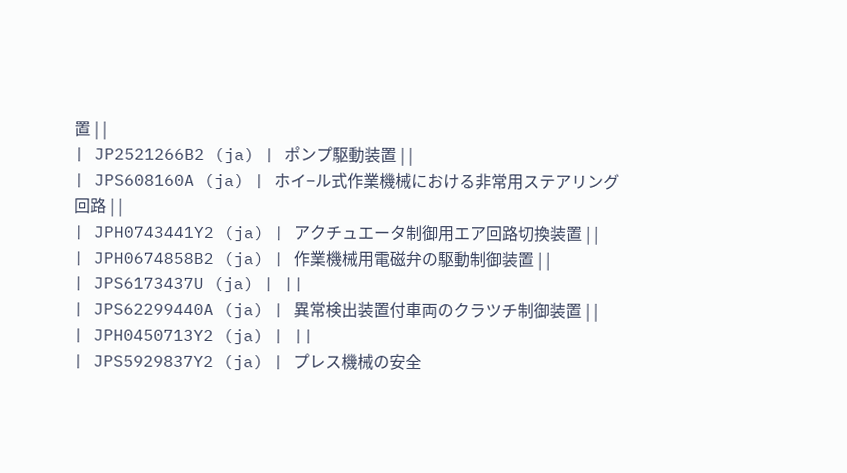置 | |
| JP2521266B2 (ja) | ポンプ駆動装置 | |
| JPS608160A (ja) | ホイ−ル式作業機械における非常用ステアリング回路 | |
| JPH0743441Y2 (ja) | アクチュエータ制御用エア回路切換装置 | |
| JPH0674858B2 (ja) | 作業機械用電磁弁の駆動制御装置 | |
| JPS6173437U (ja) | ||
| JPS62299440A (ja) | 異常検出装置付車両のクラツチ制御装置 | |
| JPH0450713Y2 (ja) | ||
| JPS5929837Y2 (ja) | プレス機械の安全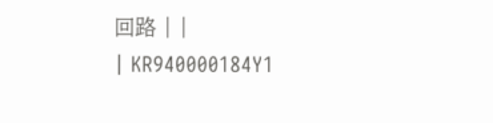回路 | |
| KR940000184Y1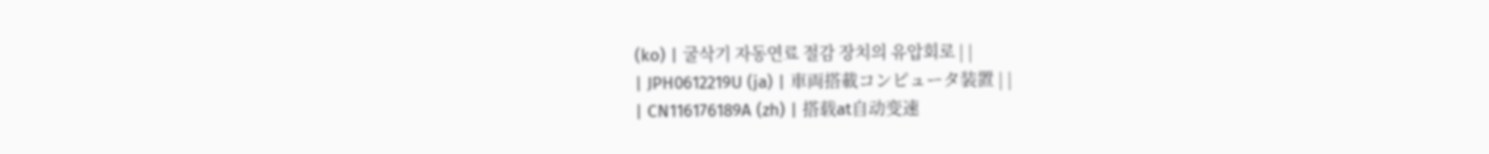(ko) | 굴삭기 자동연료 절감 장치의 유압회로 | |
| JPH0612219U (ja) | 車両搭載コンピュータ装置 | |
| CN116176189A (zh) | 搭载at自动变速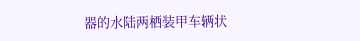器的水陆两栖装甲车辆状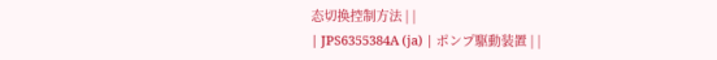态切换控制方法 | |
| JPS6355384A (ja) | ポンプ駆動装置 | |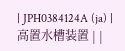| JPH0384124A (ja) | 高置水槽装置 | |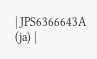| JPS6366643A (ja) |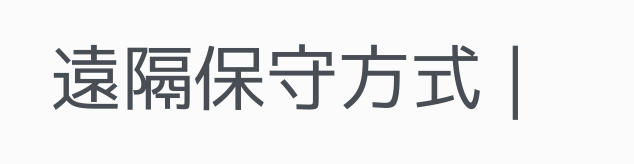遠隔保守方式 |